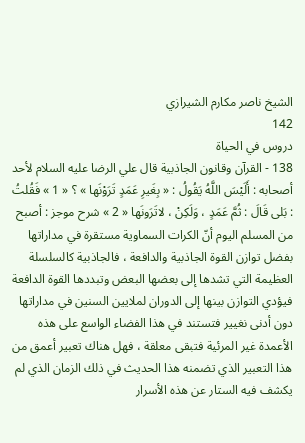الشيخ ناصر مكارم الشيرازي
142
دروس في الحياة
138 - القرآن وقانون الجاذبية قال علي الرضا عليه السلام لأحد أصحابه : أَلَيْسَ اللَّهُ يَقُولُ : « بِغَيرِ عَمَدٍ تَرَوْنَها » ؟ « 1 » فَقُلتُ : بَلى قَالَ : ثُمَّ عَمَدٍ ، وَلَكِنْ ، لاتَرَونَها « 2 » شرح موجز : أصبح من المسلم اليوم أنّ الكرات السماوية مستقرة في مداراتها بفضل توازن القوة الجاذبية والدافعة ، فالجاذبية كالسلسلة العظيمة التي تشدها إلى بعضها البعض وتبددها القوة الدافعة فيؤدي التوازن بينها إلى الدوران لملايين السنين في مداراتها دون أدنى نغيير فتستند في هذا الفضاء الواسع على هذه الأعمدة غير المرئية فتبقى معلقة ، فهل هناك تعبير أعمق من هذا التعبير الذي تضمنه هذا الحديث في ذلك الزمان الذي لم يكشف فيه الستار عن هذه الأسرار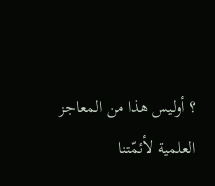؟ أوليس هذا من المعاجز العلمية لأئمّتنا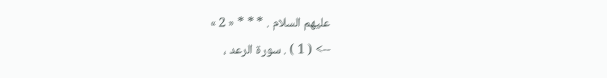عليهم السلام . * * * « 2 »
--> ( 1 ) . سورة الرعد ،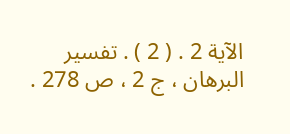الآية 2 . ( 2 ) . تفسير البرهان ، ج 2 ، ص 278 .